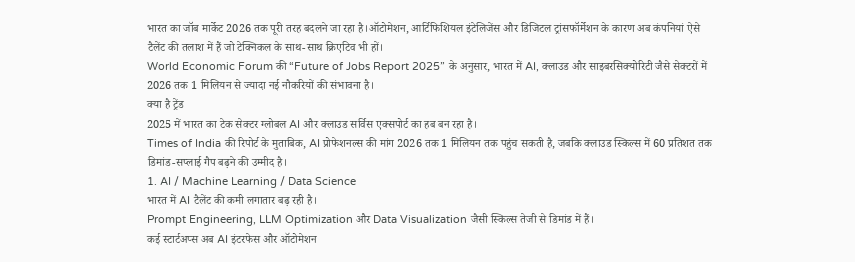भारत का जॉब मार्केट 2026 तक पूरी तरह बदलने जा रहा है।ऑटोमेशन, आर्टिफिशियल इंटेलिजेंस और डिजिटल ट्रांसफॉर्मेशन के कारण अब कंपनियां ऐसे टैलेंट की तलाश में हैं जो टेक्निकल के साथ-साथ क्रिएटिव भी हों।
World Economic Forum की “Future of Jobs Report 2025” के अनुसार, भारत में AI, क्लाउड और साइबरसिक्योरिटी जैसे सेक्टरों में 2026 तक 1 मिलियन से ज्यादा नई नौकरियों की संभावना है।
क्या है ट्रेंड
2025 में भारत का टेक सेक्टर ग्लोबल AI और क्लाउड सर्विस एक्सपोर्ट का हब बन रहा है।
Times of India की रिपोर्ट के मुताबिक, AI प्रोफेशनल्स की मांग 2026 तक 1 मिलियन तक पहुंच सकती है, जबकि क्लाउड स्किल्स में 60 प्रतिशत तक डिमांड-सप्लाई गैप बढ़ने की उम्मीद है।
1. AI / Machine Learning / Data Science
भारत में AI टैलेंट की कमी लगातार बढ़ रही है।
Prompt Engineering, LLM Optimization और Data Visualization जैसी स्किल्स तेजी से डिमांड में हैं।
कई स्टार्टअप्स अब AI इंटरफेस और ऑटोमेशन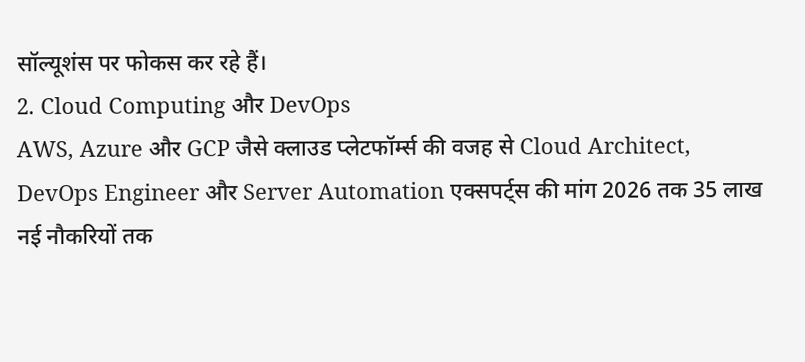सॉल्यूशंस पर फोकस कर रहे हैं।
2. Cloud Computing और DevOps
AWS, Azure और GCP जैसे क्लाउड प्लेटफॉर्म्स की वजह से Cloud Architect, DevOps Engineer और Server Automation एक्सपर्ट्स की मांग 2026 तक 35 लाख नई नौकरियों तक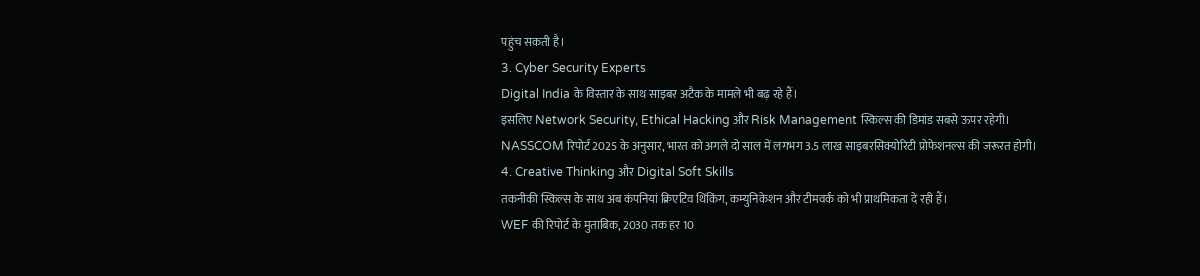पहुंच सकती है।
3. Cyber Security Experts
Digital India के विस्तार के साथ साइबर अटैक के मामले भी बढ़ रहे हैं।
इसलिए Network Security, Ethical Hacking और Risk Management स्किल्स की डिमांड सबसे ऊपर रहेगी।
NASSCOM रिपोर्ट 2025 के अनुसार, भारत को अगले दो साल में लगभग 3.5 लाख साइबरसिक्योरिटी प्रोफेशनल्स की जरूरत होगी।
4. Creative Thinking और Digital Soft Skills
तकनीकी स्किल्स के साथ अब कंपनियां क्रिएटिव थिंकिंग, कम्युनिकेशन और टीमवर्क को भी प्राथमिकता दे रही हैं।
WEF की रिपोर्ट के मुताबिक, 2030 तक हर 10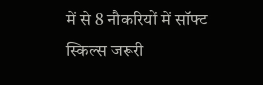में से 8 नौकरियों में सॉफ्ट स्किल्स जरूरी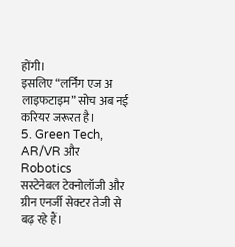होंगी।
इसलिए “लर्निंग एज अ लाइफटाइम” सोच अब नई करियर जरूरत है।
5. Green Tech, AR/VR और Robotics
सस्टेनेबल टेक्नोलॉजी और ग्रीन एनर्जी सेक्टर तेजी से बढ़ रहे हैं।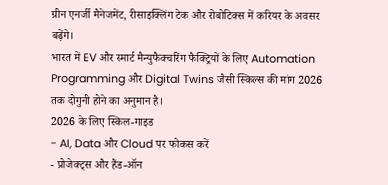ग्रीन एनर्जी मैनेजमेंट, रीसाइक्लिंग टेक और रोबोटिक्स में करियर के अवसर बढ़ेंगे।
भारत में EV और स्मार्ट मैन्युफैक्चरिंग फैक्ट्रियों के लिए Automation Programming और Digital Twins जैसी स्किल्स की मांग 2026 तक दोगुनी होने का अनुमान है।
2026 के लिए स्किल-गाइड
- AI, Data और Cloud पर फोकस करें
- प्रोजेक्ट्स और हैंड-ऑन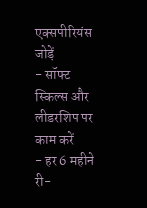एक्सपीरियंस जोड़ें
- सॉफ्ट स्किल्स और लीडरशिप पर काम करें
- हर 6 महीने री-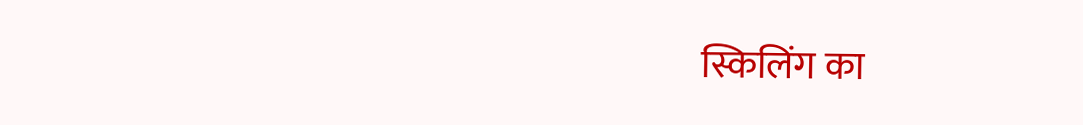स्किलिंग का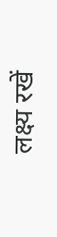लक्ष्य रखें